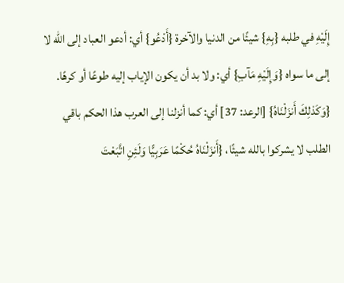إِلَيْهِ في طلبه {بِهِ} شيئًا من الدنيا والآخرة {أَدْعُو} أي: أدعو العباد إلى الله لا إلى ما سواه {وَإِلَيْهِ مَآبِ} أي: ولا بد أن يكون الإياب إليه طوعًا أو كرهًا.
{وَكَذلِكَ أَنزَلْنَاهُ} [الرعد: 37] أي: كما أنزلنا إلى العرب هذا الحكم باقي الطلب لا يشركوا بالله شيئًا، {أَنزَلْنَاهُ حُكْمًا عَرَبِيًّا وَلَئِنِ اتَّبَعْتَ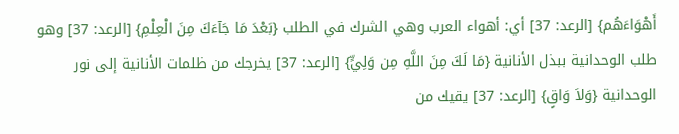أَهْوَاءَهُم} [الرعد: 37] أي: أهواء العرب وهي الشرك في الطلب {بَعْدَ مَا جَآءَكَ مِنَ الْعِلْمِ} [الرعد: 37] وهو طلب الوحدانية ببذل الأنانية {مَا لَكَ مِنَ اللَّهِ مِن وَلِيٍّ} [الرعد: 37] يخرجك من ظلمات الأنانية إلى نور الوحدانية {وَلاَ وَاقٍ} [الرعد: 37] يقيك من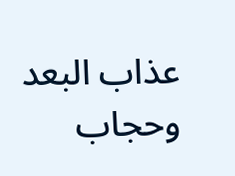عذاب البعد وحجاب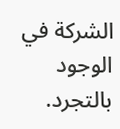الشركة في الوجود بالتجرد.